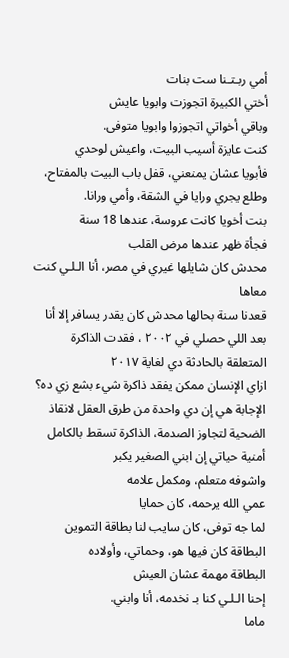أمي ربـتـنا ست بنات
أختي الكبيرة اتجوزت وابويا عايش
وباقي أخواتي اتجوزوا وابويا متوفى.
كنت عايزة أسيب البيت، واعيش لوحدي
فأبويا عشان يمنعني، قفل باب البيت بالمفتاح،
وطلع يجري ورايا في الشقة، وأمي ورانا.
بنت أخويا كانت عروسة، عندها 18 سنة
فجأة ظهر عندها مرض القلب
محدش كان شايلها غيري في مصر، أنا الـلـي كنت معاها
قعدنا سنة بحالها محدش كان يقدر يسافر إلا أنا
بعد اللي حصلي في ٢٠٠٢ ، فقدت الذاكرة المتعلقة بالحادثة دي لغاية ٢٠١٧
ازاي الإنسان ممكن يفقد ذاكرة شيء بشع زي ده؟
الإجابة هي إن دي واحدة من طرق العقل لانقاذ الضحية لتجاوز الصدمة، الذاكرة تسقط بالكامل
أمنية حياتي إن ابني الصغير يكبر
واشوفه متعلم، ومكمل علامه
عمي الله يرحمه، كان حمايا
لما جه توفى، كان سايب لنا بطاقة التموين
البطاقة كان فيها هو، وحماتي، وأولاده
البطاقة مهمة عشان العيش
إحنا الـلـي كنا بـ نخدمه، أنا وابني.
ماما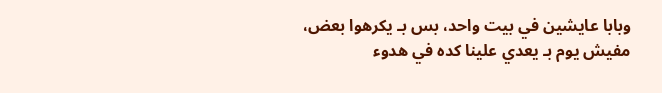وبابا عايشين في بيت واحد، بس بـ يكرهوا بعض،
مفيش يوم بـ يعدي علينا كده في هدوء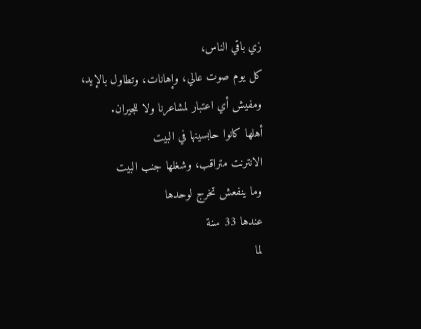زي باقي الناس،
كل يوم صوت عالي، وإهانات، وتطاول بالإيد،
ومفيش أي اعتبار لمشاعرنا ولا للجيران.
أهلها كانوا حابسينها في البيت
الانترنت متراقب، وشغلها جنب البيت
وما ينفعش تخرج لوحدها
عندها 33 سنة
لما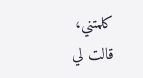كلمتني، قالت لي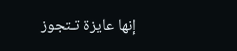إنها عايزة تـتجوز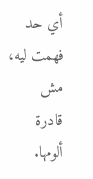أي حد
فهمت ليه، مش قادرة ألومها.